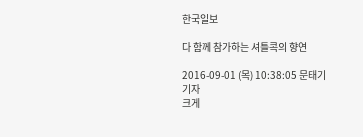한국일보

다 함께 참가하는 셔틀콕의 향연

2016-09-01 (목) 10:38:05 문태기 기자
크게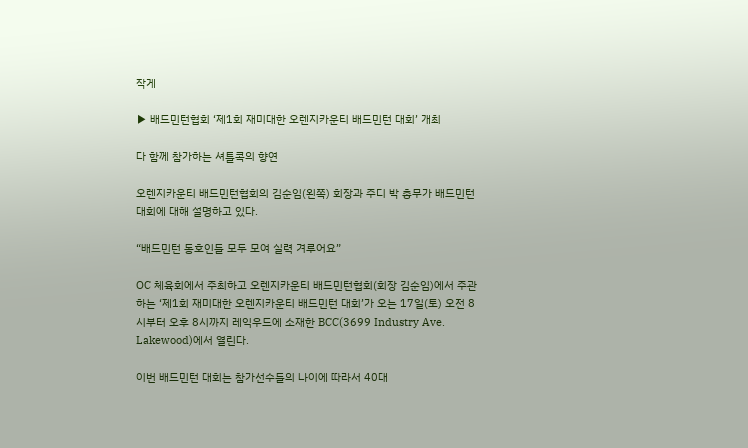작게

▶ 배드민턴협회 ‘제1회 재미대한 오렌지카운티 배드민턴 대회’ 개최

다 함께 참가하는 셔틀콕의 향연

오렌지카운티 배드민턴협회의 김순임(왼쪽) 회장과 주디 박 총무가 배드민턴 대회에 대해 설명하고 있다.

“배드민턴 동호인들 모두 모여 실력 겨루어요”

OC 체육회에서 주최하고 오렌지카운티 배드민턴협회(회장 김순임)에서 주관하는 ‘제1회 재미대한 오렌지카운티 배드민턴 대회’가 오는 17일(토) 오전 8시부터 오후 8시까지 레익우드에 소재한 BCC(3699 Industry Ave. Lakewood)에서 열린다.

이번 배드민턴 대회는 참가선수들의 나이에 따라서 40대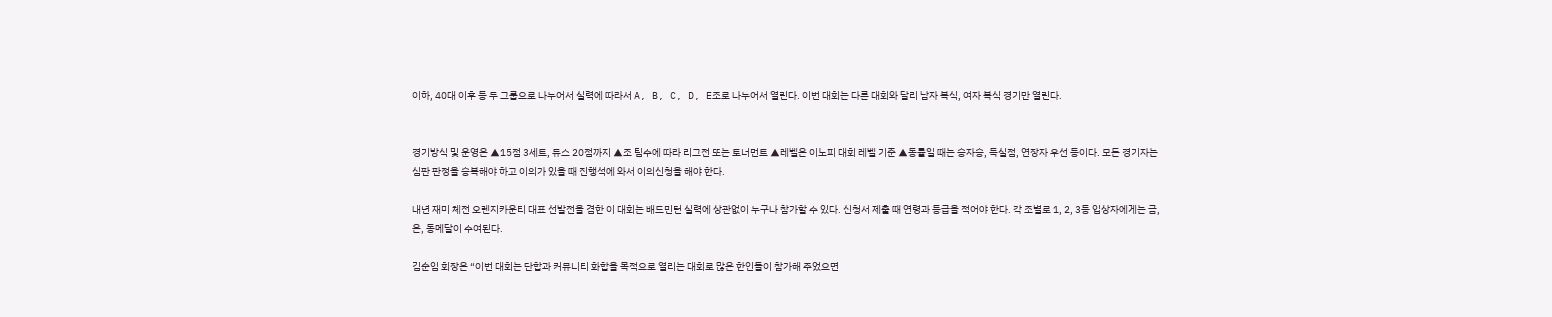이하, 40대 이후 등 두 그룹으로 나누어서 실력에 따라서 A, B, C, D, E조로 나누어서 열린다. 이번 대회는 다른 대회와 달리 남자 복식, 여자 복식 경기만 열린다.


경기방식 및 운영은 ▲15점 3세트, 듀스 20점까지 ▲조 팀수에 따라 리그전 또는 토너먼트 ▲레벨은 이노피 대회 레벨 기준 ▲동률일 때는 승자승, 득실점, 연장자 우선 등이다. 모든 경기자는 심판 판정을 승복해야 하고 이의가 있을 때 진행석에 와서 이의신청을 해야 한다.

내년 재미 체전 오렌지카운티 대표 선발전을 겸한 이 대회는 배드민턴 실력에 상관없이 누구나 참가할 수 있다. 신청서 제출 때 연령과 등급을 적어야 한다. 각 조별로 1, 2, 3등 입상자에게는 금, 은, 동메달이 수여된다.

김순임 회장은 “이번 대회는 단합과 커뮤니티 화합을 목적으로 열리는 대회로 많은 한인들이 참가해 주었으면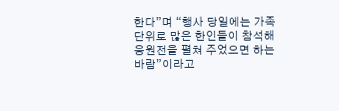한다”며 “행사 당일에는 가족단위로 많은 한인들이 참석해 응원전을 펼쳐 주었으면 하는 바람”이라고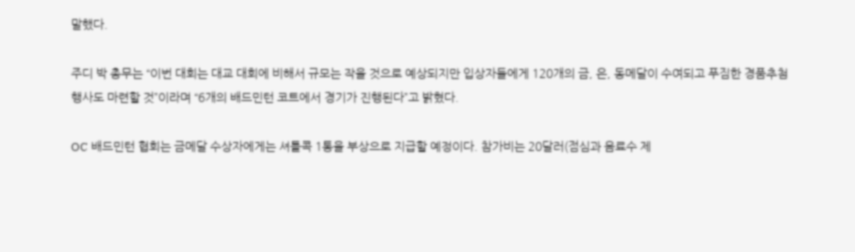말했다.

주디 박 총무는 “이번 대회는 대교 대회에 비해서 규모는 작을 것으로 예상되지만 입상자들에게 120개의 금, 은, 동메달이 수여되고 푸짐한 경품추첨 행사도 마련할 것”이라며 “6개의 배드민턴 코트에서 경기가 진행된다”고 밝혔다.

OC 배드민턴 협회는 금메달 수상자에게는 셔틀콕 1통을 부상으로 지급할 예정이다. 참가비는 20달러(점심과 음료수 제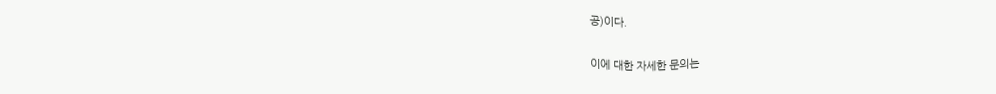공)이다.

이에 대한 자세한 문의는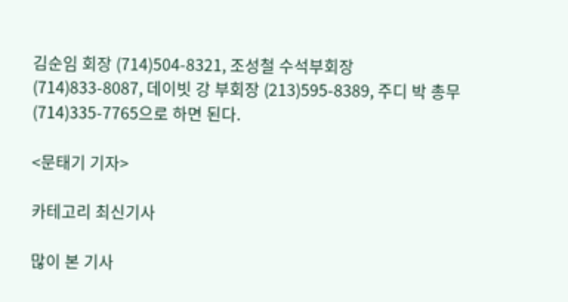김순임 회장 (714)504-8321, 조성철 수석부회장 (714)833-8087, 데이빗 강 부회장 (213)595-8389, 주디 박 총무 (714)335-7765으로 하면 된다.

<문태기 기자>

카테고리 최신기사

많이 본 기사